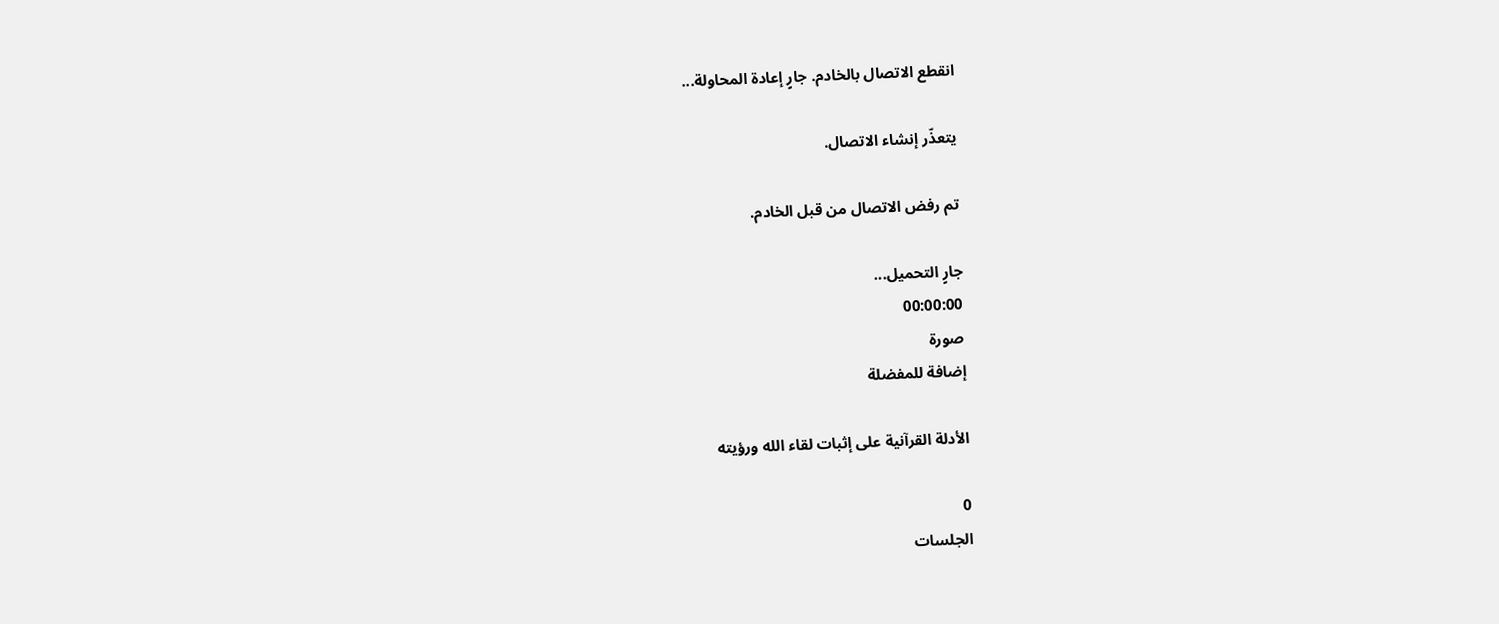انقطع الاتصال بالخادم. جارٍ إعادة المحاولة...

يتعذّر إنشاء الاتصال.

تم رفض الاتصال من قبل الخادم.

جارٍ التحميل...
00:00:00
صورة
إضافة للمفضلة

الأدلة القرآنية على إثبات لقاء الله ورؤيته

0
الجلسات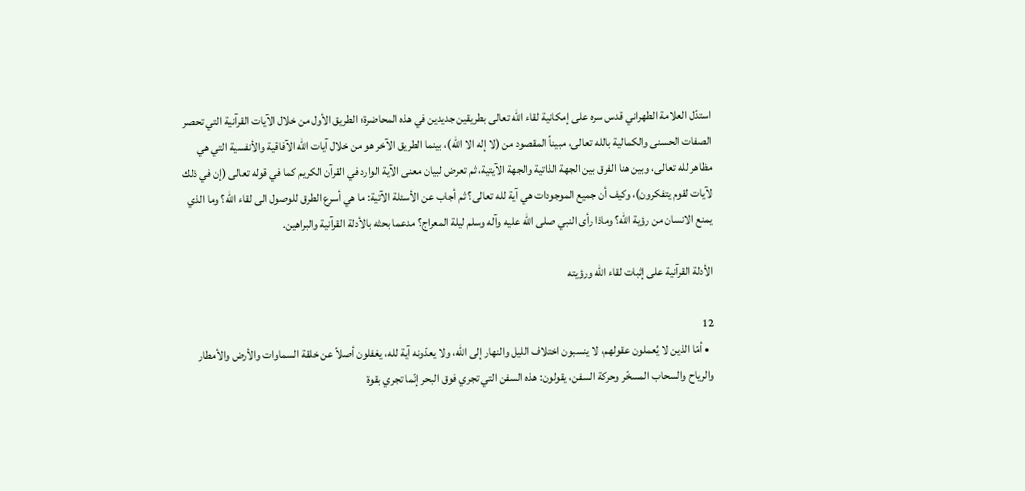استدّل العلامة الطهراني قدس سره على إمكانية لقاء الله تعالى بطريقين جديدين في هذه المحاضرة؛ الطريق الأول من خلال الآيات القرآنية التي تحصر الصفات الحسنى والكمالية بالله تعالى، مبيناً المقصود من (لا إله الا الله)، بينما الطريق الآخر هو من خلال آيات الله الآفاقية والأنفسية التي هي مظاهر لله تعالى، وبين هنا الفرق بين الجهة الذاتية والجهة الآيتية، ثم تعرض لبيان معنى الآية الوارد في القرآن الكريم كما في قوله تعالى (إن في ذلك لآيات لقوم يتفكرون)، وكيف أن جميع الموجودات هي آية لله تعالى؟ ثم أجاب عن الأسئلة الآتية: ما هي أسرع الطرق للوصول الى لقاء الله؟ وما الذي يمنع الانسان من رؤية الله؟ وماذا رأى النبي صلى الله عليه وآله وسلم ليلة المعراج؟ مدعما بحثه بالأدلة القرآنية والبراهين.

الأدلة القرآنية على إثبات لقاء الله ورؤيته

12
  • أمّا الذين لا يُعملون عقولهم، لا ينسبون اختلاف الليل والنهار إلى الله، ولا يعدّونه آية لله، يغفلون أصلاً عن خلقة السماوات والأرض والأمطار والرياح والسحاب المسخّر وحركة السفن، يقولون: هذه السفن التي تجري فوق البحر إنّما تجري بقوة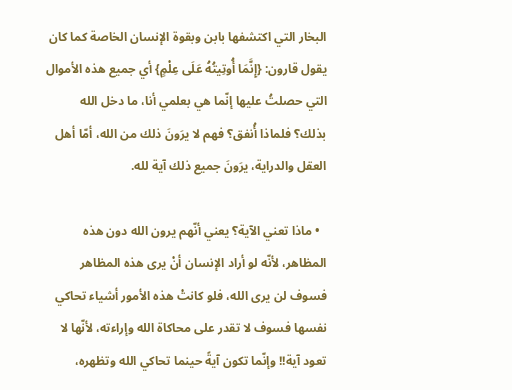البخار التي اكتشفها بابن وبقوة الإنسان الخاصة كما كان يقول قارون: {إِنَّمَا أُوتِيتُهُ عَلَى عِلْمٍ} أي جميع هذه الأموال التي حصلتُ عليها إنّما هي بعلمي أنا، ما دخل الله بذلك؟ فلماذا أُنفق؟ فهم لا يرَونَ ذلك من الله، أمّا أهل العقل والدراية، يرَونَ جميع ذلك آية لله.

  • ماذا تعني الآية؟ يعني أنّهم يرون الله دون هذه المظاهر، لأنّه لو أراد الإنسان أنْ يرى هذه المظاهر فسوف لن يرى الله، فلو كانتْ هذه الأمور أشياء تحاكي نفسها فسوف لا تقدر على محاكاة الله وإراءته، لأنّها لا تعود آية!! وإنّما تكون آيةً حينما تحاكي الله وتظهره،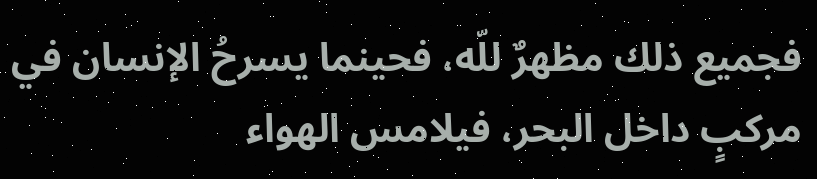فجميع ذلك مظهرٌ للّه، فحينما يسرحُ الإنسان في مركبٍ داخل البحر، فيلامس الهواء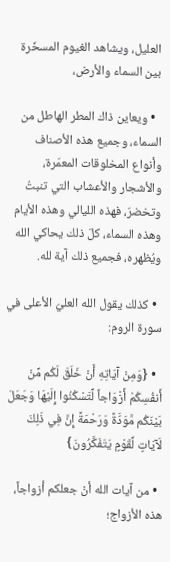العليل، ويشاهد الغيوم المسخّرة بين السماء والأرض،

  • ويعاين ذاك المطر الهاطل من السماء، وجميع هذه الأصناف وأنواع المخلوقات المعمّرة، والأشجار والأعشاب التي تنبتُ وتخضرّ، فهذه الليالي وهذه الأيام وهذه السماء، كلّ ذلك يحاكي الله ويُظهره، فجميع ذلك آية لله.

  • كذلك يقول الله العليّ الأعلى في سورة الروم:

  • {وَمِنْ آيَاتِهِ أَنْ خَلَقَ لَكُم مِّنْ أَنفُسِكُمْ أَزْوَاجاً لِّتَسْكُنُوا إِلَيْهَا وَجَعَلَ بَيْنَكُم مَّوَدَّةً وَرَحْمَةً إِنَّ فِي ذَلِكَ لَآيَاتٍ لِّقَوْمٍ يَتَفَكَّرُونَ}

  • من آيات الله أنْ جعلكم أزواجاً، هذه الأزواج؛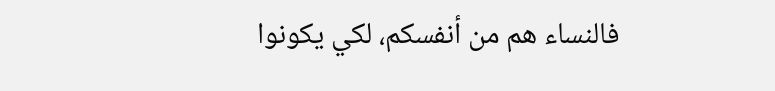فالنساء هم من أنفسكم، لكي يكونوا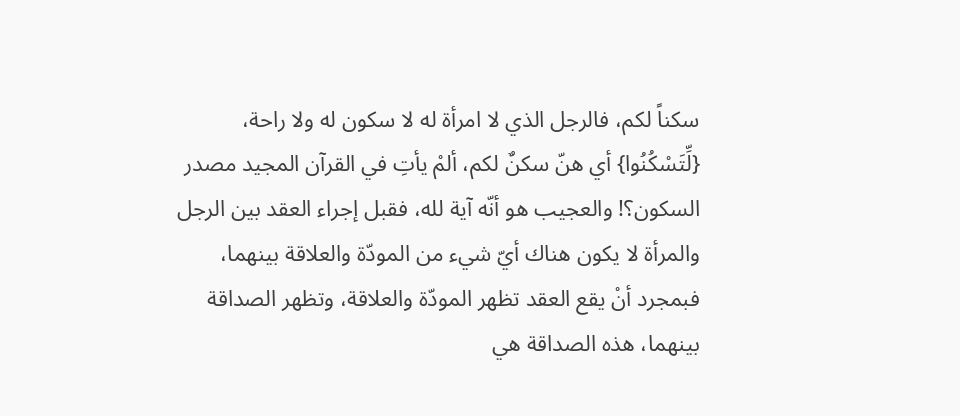سكناً لكم، فالرجل الذي لا امرأة له لا سكون له ولا راحة، {لِّتَسْكُنُوا} أي هنّ سكنٌ لكم، ألمْ يأتِ في القرآن المجيد مصدر السكون؟! والعجيب هو أنّه آية لله، فقبل إجراء العقد بين الرجل والمرأة لا يكون هناك أيّ شيء من المودّة والعلاقة بينهما، فبمجرد أنْ يقع العقد تظهر المودّة والعلاقة، وتظهر الصداقة بينهما، هذه الصداقة هي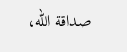صداقة الله،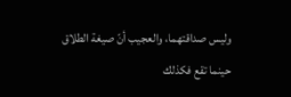وليس صداقتهما، والعجيب أنّ صيغة الطلاق حينما تقع فكذلك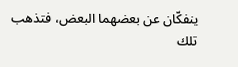ينفكّان عن بعضهما البعض، فتذهب تلك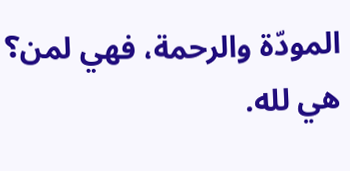المودّة والرحمة، فهي لمن؟ هي لله.